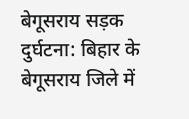बेगूसराय सड़क दुर्घटना: बिहार के बेगूसराय जिले में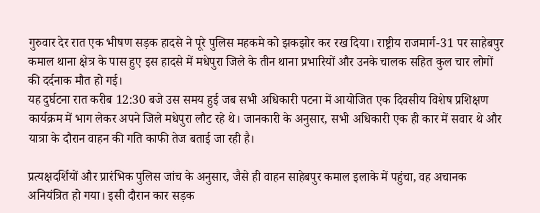गुरुवार देर रात एक भीषण सड़क हादसे ने पूरे पुलिस महकमे को झकझोर कर रख दिया। राष्ट्रीय राजमार्ग-31 पर साहेबपुर कमाल थाना क्षेत्र के पास हुए इस हादसे में मधेपुरा जिले के तीन थाना प्रभारियों और उनके चालक सहित कुल चार लोगों की दर्दनाक मौत हो गई।
यह दुर्घटना रात करीब 12:30 बजे उस समय हुई जब सभी अधिकारी पटना में आयोजित एक दिवसीय विशेष प्रशिक्षण कार्यक्रम में भाग लेकर अपने जिले मधेपुरा लौट रहे थे। जानकारी के अनुसार, सभी अधिकारी एक ही कार में सवार थे और यात्रा के दौरान वाहन की गति काफी तेज बताई जा रही है।

प्रत्यक्षदर्शियों और प्रारंभिक पुलिस जांच के अनुसार, जैसे ही वाहन साहेबपुर कमाल इलाके में पहुंचा, वह अचानक अनियंत्रित हो गया। इसी दौरान कार सड़क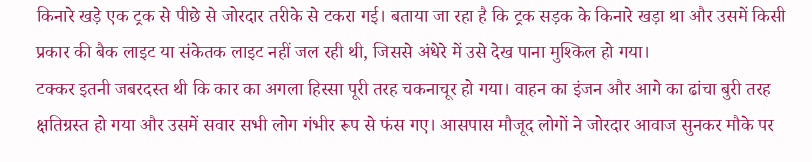किनारे खड़े एक ट्रक से पीछे से जोरदार तरीके से टकरा गई। बताया जा रहा है कि ट्रक सड़क के किनारे खड़ा था और उसमें किसी प्रकार की बैक लाइट या संकेतक लाइट नहीं जल रही थी, जिससे अंधेरे में उसे देख पाना मुश्किल हो गया।
टक्कर इतनी जबरदस्त थी कि कार का अगला हिस्सा पूरी तरह चकनाचूर हो गया। वाहन का इंजन और आगे का ढांचा बुरी तरह क्षतिग्रस्त हो गया और उसमें सवार सभी लोग गंभीर रूप से फंस गए। आसपास मौजूद लोगों ने जोरदार आवाज सुनकर मौके पर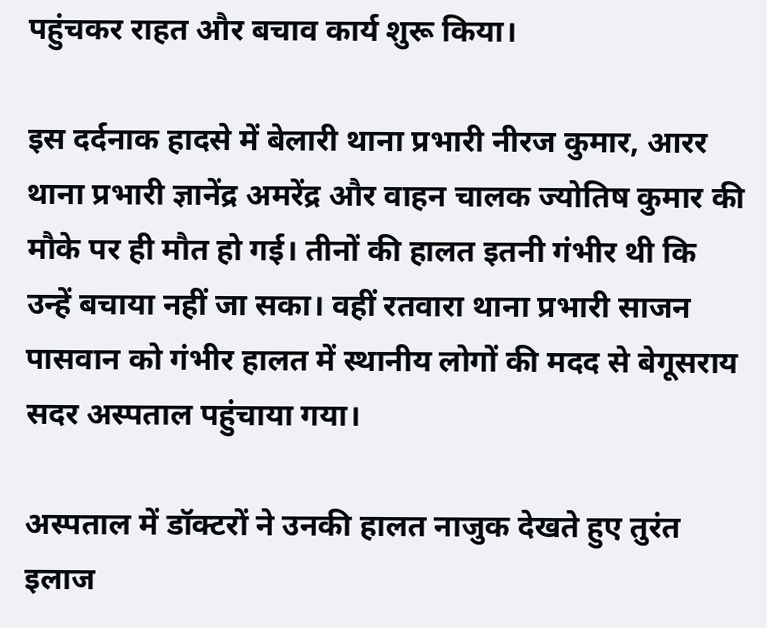पहुंचकर राहत और बचाव कार्य शुरू किया।

इस दर्दनाक हादसे में बेलारी थाना प्रभारी नीरज कुमार, आरर थाना प्रभारी ज्ञानेंद्र अमरेंद्र और वाहन चालक ज्योतिष कुमार की मौके पर ही मौत हो गई। तीनों की हालत इतनी गंभीर थी कि उन्हें बचाया नहीं जा सका। वहीं रतवारा थाना प्रभारी साजन पासवान को गंभीर हालत में स्थानीय लोगों की मदद से बेगूसराय सदर अस्पताल पहुंचाया गया।

अस्पताल में डॉक्टरों ने उनकी हालत नाजुक देखते हुए तुरंत इलाज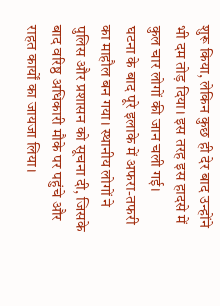शुरू किया, लेकिन कुछ ही देर बाद उन्होंने भी दम तोड़ दिया। इस तरह इस हादसे में कुल चार लोगों की जान चली गई।
घटना के बाद पूरे इलाके में अफरा-तफरी का माहौल बन गया। स्थानीय लोगों ने पुलिस और प्रशासन को सूचना दी, जिसके बाद वरिष्ठ अधिकारी मौके पर पहुंचे और राहत कार्यों का जायजा लिया।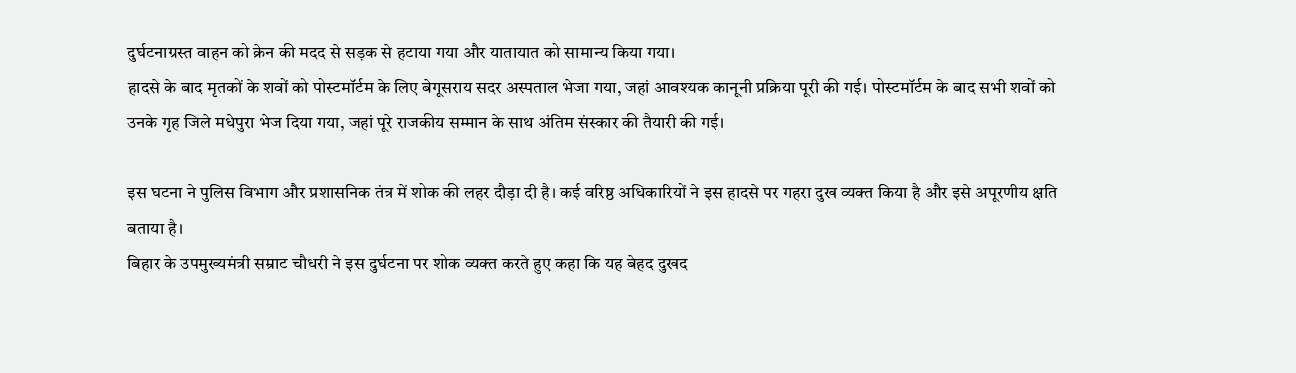दुर्घटनाग्रस्त वाहन को क्रेन की मदद से सड़क से हटाया गया और यातायात को सामान्य किया गया।
हादसे के बाद मृतकों के शवों को पोस्टमॉर्टम के लिए बेगूसराय सदर अस्पताल भेजा गया, जहां आवश्यक कानूनी प्रक्रिया पूरी की गई। पोस्टमॉर्टम के बाद सभी शवों को उनके गृह जिले मधेपुरा भेज दिया गया, जहां पूरे राजकीय सम्मान के साथ अंतिम संस्कार की तैयारी की गई।

इस घटना ने पुलिस विभाग और प्रशासनिक तंत्र में शोक की लहर दौड़ा दी है। कई वरिष्ठ अधिकारियों ने इस हादसे पर गहरा दुख व्यक्त किया है और इसे अपूरणीय क्षति बताया है।
बिहार के उपमुख्यमंत्री सम्राट चौधरी ने इस दुर्घटना पर शोक व्यक्त करते हुए कहा कि यह बेहद दुखद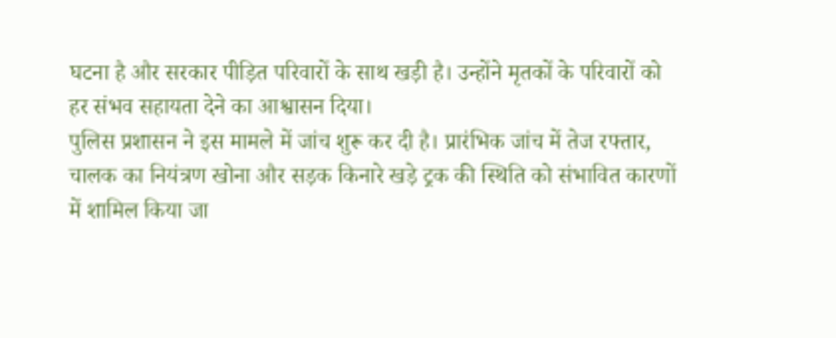घटना है और सरकार पीड़ित परिवारों के साथ खड़ी है। उन्होंने मृतकों के परिवारों को हर संभव सहायता देने का आश्वासन दिया।
पुलिस प्रशासन ने इस मामले में जांच शुरू कर दी है। प्रारंभिक जांच में तेज रफ्तार, चालक का नियंत्रण खोना और सड़क किनारे खड़े ट्रक की स्थिति को संभावित कारणों में शामिल किया जा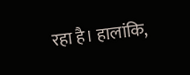रहा है। हालांकि,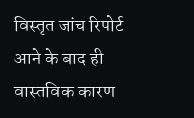विस्तृत जांच रिपोर्ट आने के बाद ही वास्तविक कारण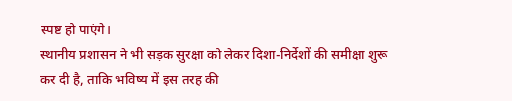स्पष्ट हो पाएंगे।
स्थानीय प्रशासन ने भी सड़क सुरक्षा को लेकर दिशा-निर्देशों की समीक्षा शुरू कर दी है, ताकि भविष्य में इस तरह की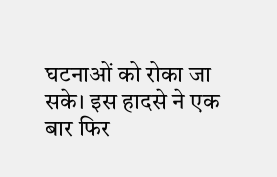घटनाओं को रोका जा सके। इस हादसे ने एक बार फिर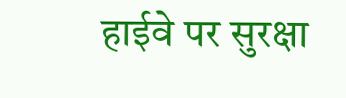हाईवे पर सुरक्षा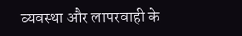व्यवस्था और लापरवाही के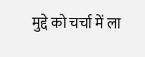मुद्दे को चर्चा में ला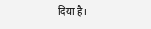दिया है।